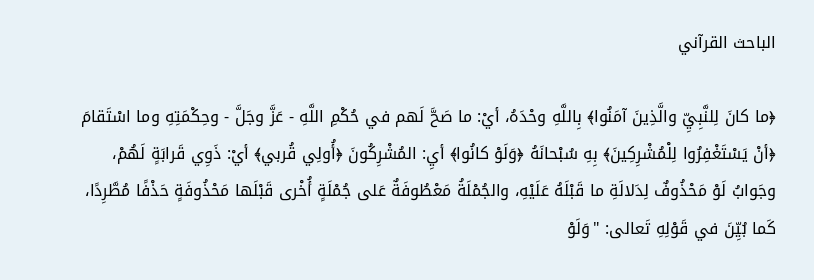الباحث القرآني

﴿ما كانَ لِلنَّبِيِّ والَّذِينَ آمَنُوا﴾ بِاللَّهِ وحْدَهُ، أيْ: ما صَحَّ لَهم في حُكْمِ اللَّهِ - عَزَّ وجَلَّ - وحِكْمَتِهِ وما اسْتَقامَ ﴿أنْ يَسْتَغْفِرُوا لِلْمُشْرِكِينَ﴾ بِهِ سُبْحانَهُ ﴿وَلَوْ كانُوا﴾ أيِ: المُشْرِكُونَ ﴿أُولِي قُربي﴾ أيْ: ذَوِي قَرابَةٍ لَهُمْ، وجَوابُ لَوْ مَحْذُوفٌ لِدَلالَةِ ما قَبْلَهُ عَلَيْهِ، والجُمْلَةُ مَعْطُوفَةٌ عَلى جُمْلَةٍ أُخْرى قَبْلَها مَحْذُوفَةٍ حَذْفًا مُطَّرِدًا، كَما بُيِّنَ في قَوْلِهِ تَعالى: "وَلَوْ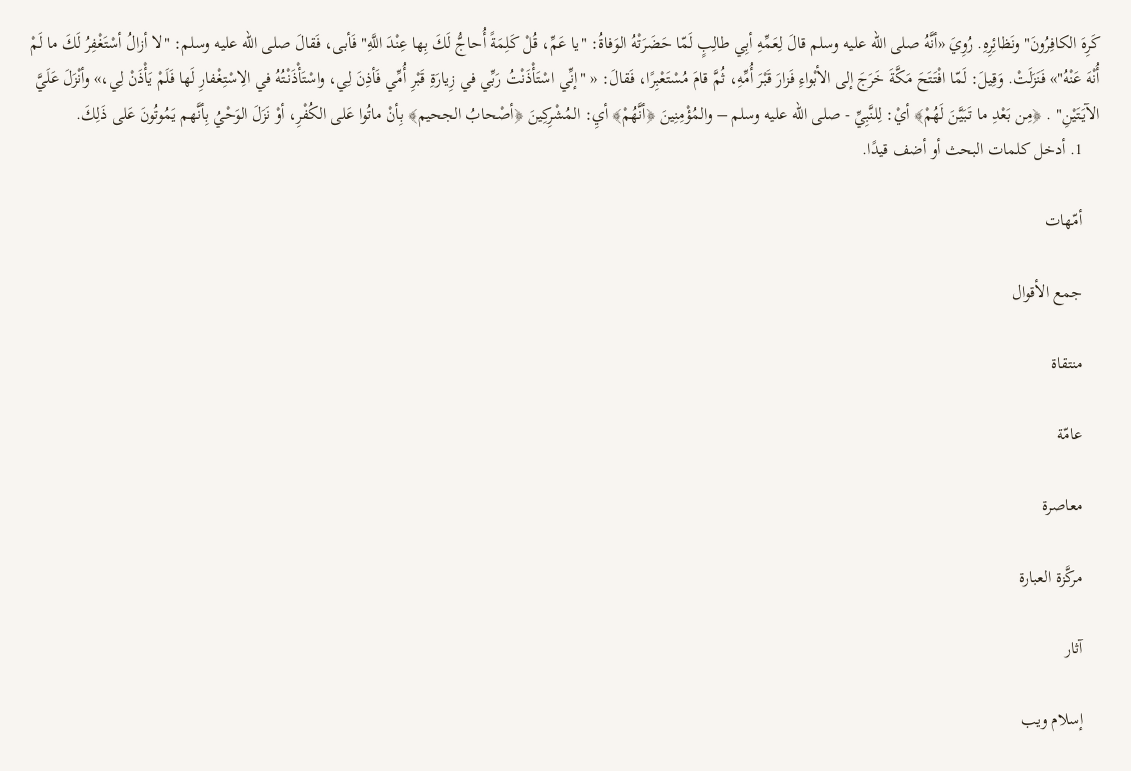كَرِهَ الكافِرُونَ" ونَظائِرِهِ. رُوِيَ «أنَّهُ صلى الله عليه وسلم قالَ لِعَمِّهِ أبِي طالِبٍ لَمّا حَضَرَتْهُ الوَفاةُ: "يا عَمِّ، قُلْ كَلِمَةً أُحاجُّ لَكَ بِها عِنْدَ اللَّهِ" فَأبى، فَقالَ صلى الله عليه وسلم: "لا أزالُ أسْتَغْفِرُ لَكَ ما لَمْ أُنْهَ عَنْهُ"» فَنَزَلَتْ. وَقِيلَ: لَمّا افْتَتَحَ مَكَّةَ خَرَجَ إلى الأبْواءِ فَزارَ قَبْرَ أُمِّهِ، ثُمَّ قامَ مُسْتَعْبِرًا، فَقالَ: « "إنِّي اسْتَأْذَنْتُ رَبِّي في زِيارَةِ قَبْرِ أُمِّي فَأذِنَ لِي، واسْتَأْذَنْتُهُ في الِاسْتِغْفارِ لَها فَلَمْ يَأْذَنْ لِي،» وأنْزَلَ عَلَيَّ الآيَتَيْنِ" . ﴿مِن بَعْدِ ما تَبَيَّنَ لَهُمْ﴾ أيْ: لِلنَّبِيِّ - صلى الله عليه وسلم – والمُؤْمِنِينَ ﴿أنَّهُمْ﴾ أيِ: المُشْرِكِينَ ﴿أصْحابُ الجحيم﴾ بِأنْ ماتُوا عَلى الكُفْرِ، أوْ نَزَلَ الوَحْيُ بِأنَّهم يَمُوتُونَ عَلى ذَلِكَ.
    1. أدخل كلمات البحث أو أضف قيدًا.

    أمّهات

    جمع الأقوال

    منتقاة

    عامّة

    معاصرة

    مركَّزة العبارة

    آثار

    إسلام ويب